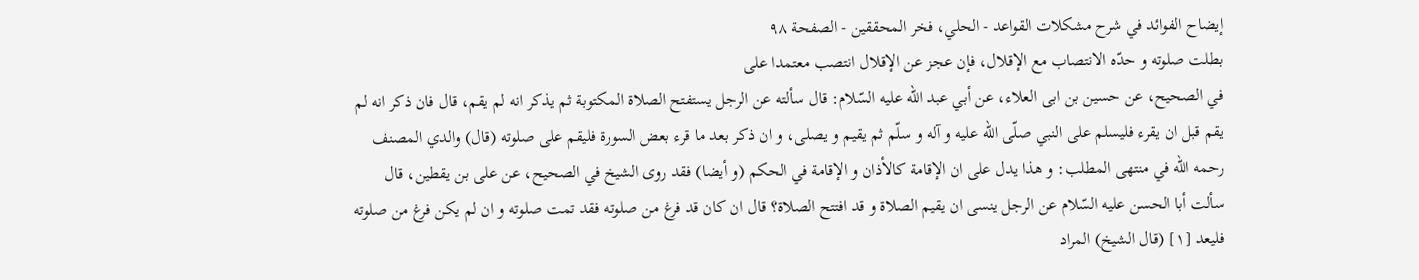إيضاح الفوائد في شرح مشكلات القواعد - الحلي، فخر المحققين - الصفحة ٩٨
بطلت صلوته و حدّه الانتصاب مع الإقلال، فإن عجز عن الإقلال انتصب معتمدا على
في الصحيح، عن حسين بن ابى العلاء، عن أبي عبد اللّه عليه السّلام: قال سألته عن الرجل يستفتح الصلاة المكتوبة ثم يذكر انه لم يقم، قال فان ذكر انه لم يقم قبل ان يقرء فليسلم على النبي صلّى اللّه عليه و آله و سلّم ثم يقيم و يصلى، و ان ذكر بعد ما قرء بعض السورة فليقم على صلوته (قال) والدي المصنف رحمه اللّه في منتهى المطلب: و هذا يدل على ان الإقامة كالأذان و الإقامة في الحكم (و أيضا) فقد روى الشيخ في الصحيح، عن على بن يقطين، قال سألت أبا الحسن عليه السّلام عن الرجل ينسى ان يقيم الصلاة و قد افتتح الصلاة؟ قال ان كان قد فرغ من صلوته فقد تمت صلوته و ان لم يكن فرغ من صلوته فليعد [١] (قال الشيخ) المراد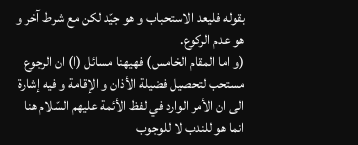بقوله فليعد الاستحباب و هو جيّد لكن مع شرط آخر و هو عدم الركوع.
(و اما المقام الخامس) فهيهنا مسائل (ا) ان الرجوع مستحب لتحصيل فضيلة الأذان و الإقامة و فيه إشارة الى ان الأمر الوارد في لفظ الأئمة عليهم السّلام هنا انما هو للندب لا للوجوب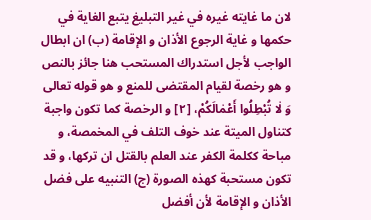لان ما غايته غيره في غير التبليغ يتبع الغاية في حكمها و غاية الرجوع الأذان و الإقامة (ب) ان ابطال الواجب لأجل استدراك المستحب هنا جائز بالنص و هو رخصة لقيام المقتضى للمنع و هو قوله تعالى وَ لٰا تُبْطِلُوا أَعْمٰالَكُمْ، [٢] و الرخصة كما تكون واجبة كتناول الميتة عند خوف التلف في المخمصة، و مباحة ككلمة الكفر عند العلم بالقتل ان تركها، و قد تكون مستحبة كهذه الصورة (ج) التنبيه على فضل الأذان و الإقامة لأن أفضل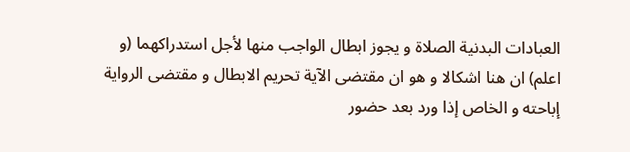العبادات البدنية الصلاة و يجوز ابطال الواجب منها لأجل استدراكهما (و اعلم) ان هنا اشكالا و هو ان مقتضى الآية تحريم الابطال و مقتضى الرواية إباحته و الخاص إذا ورد بعد حضور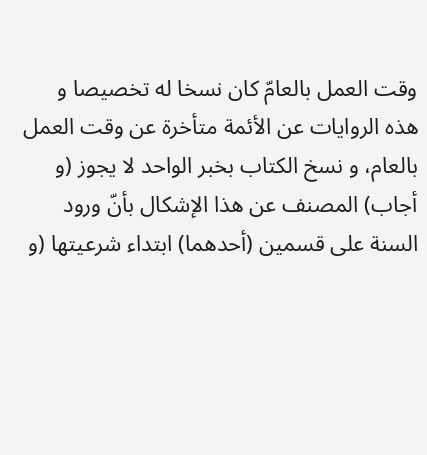وقت العمل بالعامّ كان نسخا له تخصيصا و هذه الروايات عن الأئمة متأخرة عن وقت العمل بالعام، و نسخ الكتاب بخبر الواحد لا يجوز (و أجاب) المصنف عن هذا الإشكال بأنّ ورود السنة على قسمين (أحدهما) ابتداء شرعيتها (و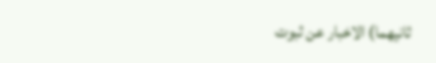ثانيهما) الاخبار عن ثبوت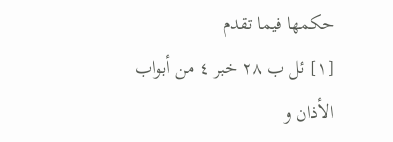حكمها فيما تقدم
[١] ئل ب ٢٨ خبر ٤ من أبواب الأذان و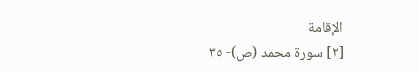الإقامة
[٢] سورة محمد (ص)- ٣٥